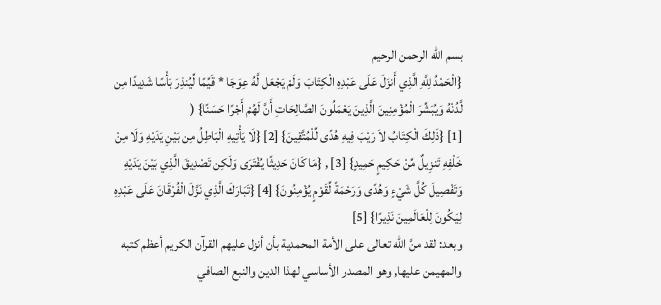بسم الله الرحمن الرحيم
{الْحَمْدُ لِلَّهِ الَّذِي أَنزَلَ عَلَى عَبْدِهِ الْكِتَابَ وَلَمْ يَجْعَل لَّهُ عِوَجَا * قَيِّمًا لِّيُنذِرَ بَأْسًا شَدِيدًا مِن لَّدُنْهُ وَيُبَشِّرَ الْمُؤْمِنِينَ الَّذِينَ يَعْمَلُونَ الصَّالِحَاتِ أَنَّ لَهُمْ أَجْرًا حَسَنًا} (
[1] {ذَلِكَ الْكِتَابُ لاَ رَيْبَ فِيهِ هُدًى لِّلْمُتَّقِينَ} [2] {لَا يَأْتِيهِ الْبَاطِلُ مِن بَيْنِ يَدَيْهِ وَلَا مِنْ خَلْفِهِ تَنزِيلٌ مِّنْ حَكِيمٍ حَمِيدٍ} [3] , {مَا كَانَ حَدِيثًا يُفْتَرَى وَلَكِن تَصْدِيقَ الَّذِي بَيْنَ يَدَيْهِ وَتَفْصِيلَ كُلَّ شَيْءٍ وَهُدًى وَرَحْمَةً لِّقَوْمٍ يُؤْمِنُونَ} [4] {تَبَارَكَ الَّذِي نَزَّلَ الْفُرْقَانَ عَلَى عَبْدِهِ لِيَكُونَ لِلْعَالَمِينَ نَذِيرًا} [5]
وبعد: لقد منَّ الله تعالى على الأمة المحمدية بأن أنزل عليهم القرآن الكريم أعظم كتبه والمهيمن عليها, وهو المصدر الأساسي لهذا الدين والنبع الصافي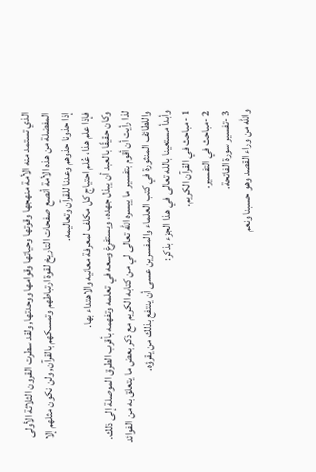الذي تستمد منه الأمة منهجها وقوتها وحياتها وقوامها ووحدتها, ولقد سطرت القرون الثلاثة الأولى المفضلة من هذه الأمة أنصع صفحات التاريخ لقوة ارتباطهم وتمسكهم بالقرآن, ولن نكون مثلهم إلا إذا حذونا حذوهم وعدنا للقرآن وتعاليمه.
فإذا علم هذا، عُلم احتياج كل مكلف لمعرفة معانيه والاهتداء بها.
وكان حقيقًا بالعبد أن يبذل جهده، ويستفرغ وسعه في تعلمه وتفهمه بأقرب الطرق الموصلة إلى ذلك. لذا رأيت أن أقوم بتفسير ما ييسره الله تعالى لي من كتابه الكريم مع ذكر بعض ما يتعلق به من الفوائد واللطائف المنثورة في كتب العلماء والمفسرين عسى أن ينتفع بذلك من يقرؤه.
وأبدأ مستعينا بالله تعالى في هذا الجزء بذكر:
1 -مباحث في القرآن الكريم.
2 -مباحث في التفسير.
3 -تفسير سورة الفاتحة.
والله من وراء القصد وهو حسبنا ونعم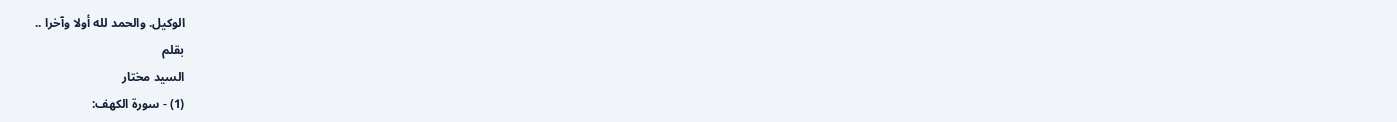الوكيل. والحمد لله أولا وآخرا ..
بقلم
السيد مختار
(1) - سورة الكهف: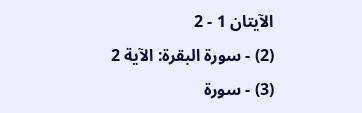الآيتان 1 - 2
(2) - سورة البقرة: الآية 2
(3) - سورة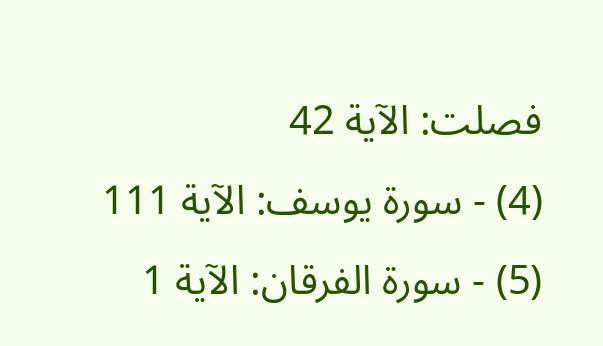فصلت: الآية 42
(4) - سورة يوسف: الآية 111
(5) - سورة الفرقان: الآية 1